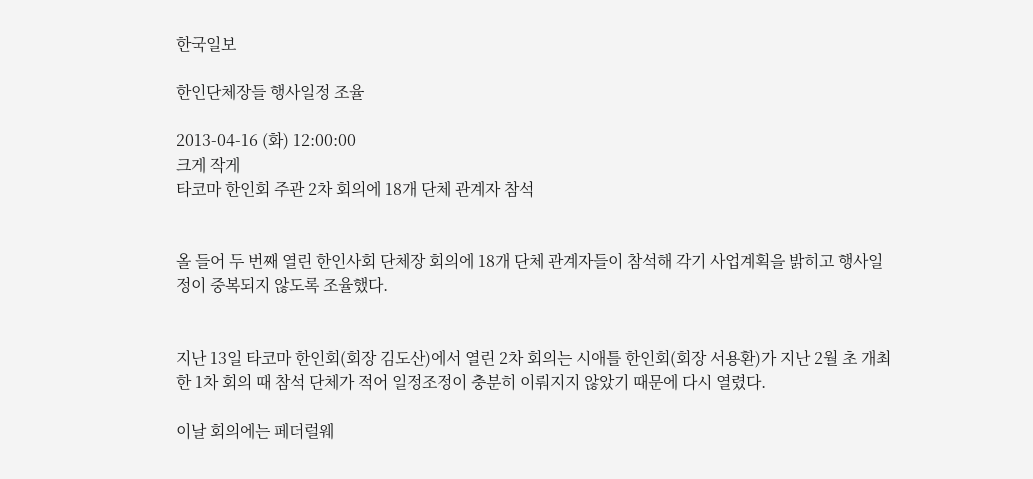한국일보

한인단체장들 행사일정 조율

2013-04-16 (화) 12:00:00
크게 작게
타코마 한인회 주관 2차 회의에 18개 단체 관계자 참석


올 들어 두 번째 열린 한인사회 단체장 회의에 18개 단체 관계자들이 참석해 각기 사업계획을 밝히고 행사일정이 중복되지 않도록 조율했다.


지난 13일 타코마 한인회(회장 김도산)에서 열린 2차 회의는 시애틀 한인회(회장 서용환)가 지난 2월 초 개최한 1차 회의 때 참석 단체가 적어 일정조정이 충분히 이뤄지지 않았기 때문에 다시 열렸다.

이날 회의에는 페더럴웨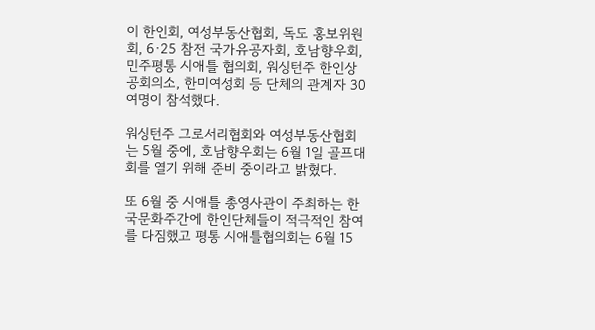이 한인회, 여성부동산협회, 독도 홍보위원회, 6∙25 참전 국가유공자회, 호남향우회, 민주평통 시애틀 협의회, 워싱턴주 한인상공회의소, 한미여성회 등 단체의 관계자 30여명이 참석했다.

워싱턴주 그로서리협회와 여성부동산협회는 5월 중에, 호남향우회는 6월 1일 골프대회를 열기 위해 준비 중이라고 밝혔다.

또 6월 중 시애틀 총영사관이 주최하는 한국문화주간에 한인단체들이 적극적인 참여를 다짐했고 평통 시애틀협의회는 6월 15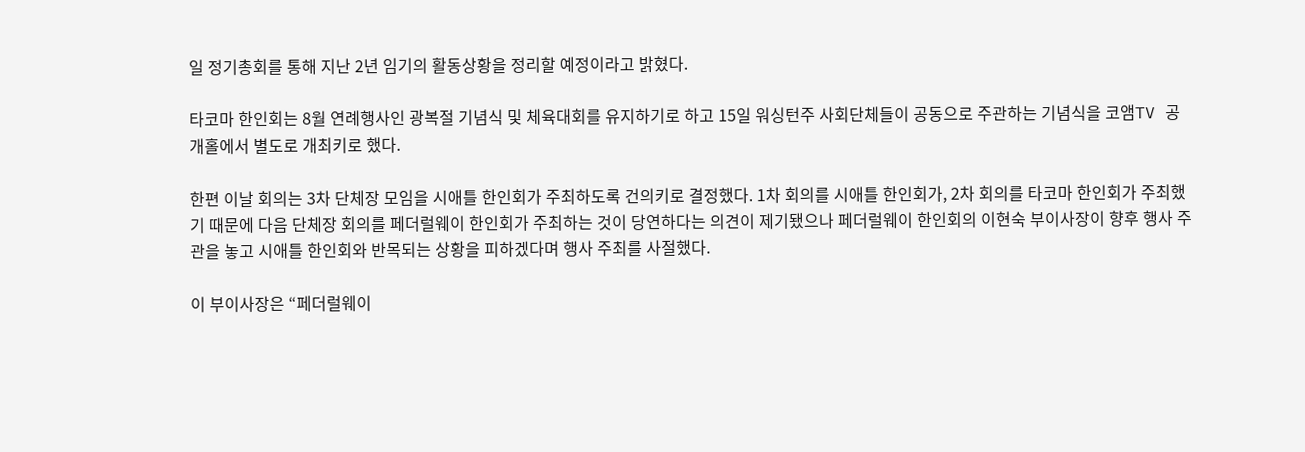일 정기총회를 통해 지난 2년 임기의 활동상황을 정리할 예정이라고 밝혔다.

타코마 한인회는 8월 연례행사인 광복절 기념식 및 체육대회를 유지하기로 하고 15일 워싱턴주 사회단체들이 공동으로 주관하는 기념식을 코앰TV 공개홀에서 별도로 개최키로 했다.

한편 이날 회의는 3차 단체장 모임을 시애틀 한인회가 주최하도록 건의키로 결정했다. 1차 회의를 시애틀 한인회가, 2차 회의를 타코마 한인회가 주최했기 때문에 다음 단체장 회의를 페더럴웨이 한인회가 주최하는 것이 당연하다는 의견이 제기됐으나 페더럴웨이 한인회의 이현숙 부이사장이 향후 행사 주관을 놓고 시애틀 한인회와 반목되는 상황을 피하겠다며 행사 주최를 사절했다.

이 부이사장은 “페더럴웨이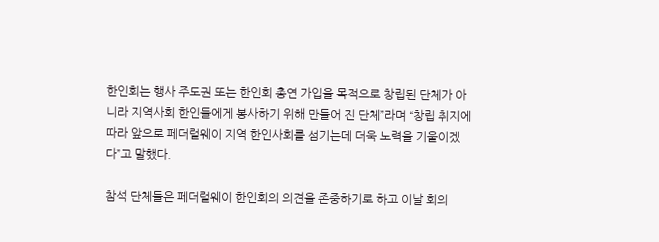한인회는 행사 주도권 또는 한인회 총연 가입을 목적으로 창립된 단체가 아니라 지역사회 한인들에게 봉사하기 위해 만들어 진 단체”라며 “창립 취지에 따라 앞으로 페더럴웨이 지역 한인사회를 섬기는데 더욱 노력을 기울이겠다”고 말했다.

참석 단체들은 페더럴웨이 한인회의 의견을 존중하기로 하고 이날 회의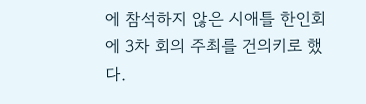에 참석하지 않은 시애틀 한인회에 3차 회의 주최를 건의키로 했다.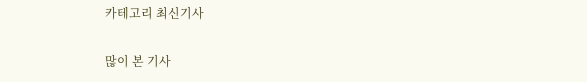카테고리 최신기사

많이 본 기사